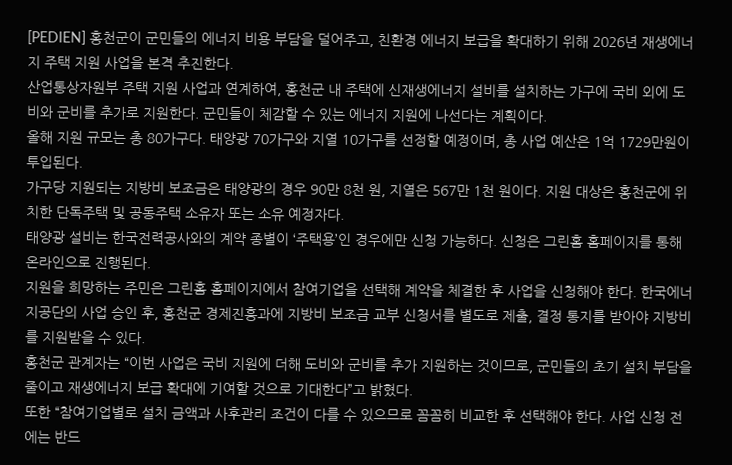[PEDIEN] 홍천군이 군민들의 에너지 비용 부담을 덜어주고, 친환경 에너지 보급을 확대하기 위해 2026년 재생에너지 주택 지원 사업을 본격 추진한다.
산업통상자원부 주택 지원 사업과 연계하여, 홍천군 내 주택에 신재생에너지 설비를 설치하는 가구에 국비 외에 도비와 군비를 추가로 지원한다. 군민들이 체감할 수 있는 에너지 지원에 나선다는 계획이다.
올해 지원 규모는 총 80가구다. 태양광 70가구와 지열 10가구를 선정할 예정이며, 총 사업 예산은 1억 1729만원이 투입된다.
가구당 지원되는 지방비 보조금은 태양광의 경우 90만 8천 원, 지열은 567만 1천 원이다. 지원 대상은 홍천군에 위치한 단독주택 및 공동주택 소유자 또는 소유 예정자다.
태양광 설비는 한국전력공사와의 계약 종별이 ‘주택용’인 경우에만 신청 가능하다. 신청은 그린홈 홈페이지를 통해 온라인으로 진행된다.
지원을 희망하는 주민은 그린홈 홈페이지에서 참여기업을 선택해 계약을 체결한 후 사업을 신청해야 한다. 한국에너지공단의 사업 승인 후, 홍천군 경제진흥과에 지방비 보조금 교부 신청서를 별도로 제출, 결정 통지를 받아야 지방비를 지원받을 수 있다.
홍천군 관계자는 “이번 사업은 국비 지원에 더해 도비와 군비를 추가 지원하는 것이므로, 군민들의 초기 설치 부담을 줄이고 재생에너지 보급 확대에 기여할 것으로 기대한다”고 밝혔다.
또한 “참여기업별로 설치 금액과 사후관리 조건이 다를 수 있으므로 꼼꼼히 비교한 후 선택해야 한다. 사업 신청 전에는 반드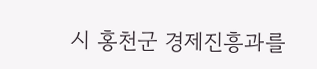시 홍천군 경제진흥과를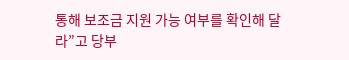통해 보조금 지원 가능 여부를 확인해 달라”고 당부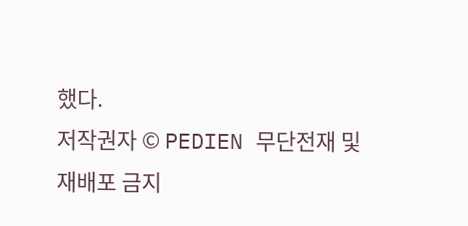했다.
저작권자 © PEDIEN 무단전재 및 재배포 금지